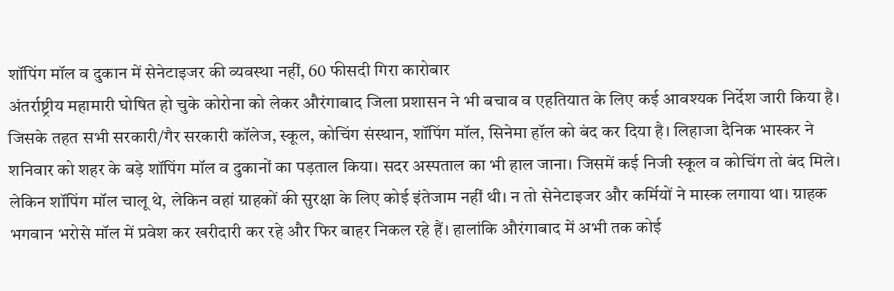शॉपिंग मॉल व दुकान में सेनेटाइजर की व्यवस्था नहीं, 60 फीसदी गिरा कारोबार
अंतर्राष्ट्रीय महामारी घोषित हो चुके कोरोना को लेकर औरंगाबाद जिला प्रशासन ने भी बचाव व एहतियात के लिए कई आवश्यक निर्देश जारी किया है। जिसके तहत सभी सरकारी/गैर सरकारी कॉलेज, स्कूल, कोचिंग संस्थान, शॉपिंग मॉल, सिनेमा हॉल को बंद कर दिया है। लिहाजा दैनिक भास्कर ने शनिवार को शहर के बड़े शॉपिंग मॉल व दुकानों का पड़ताल किया। सदर अस्पताल का भी हाल जाना। जिसमें कई निजी स्कूल व कोचिंग तो बंद मिले। लेकिन शॉपिंग मॉल चालू थे, लेकिन वहां ग्राहकों की सुरक्षा के लिए कोई इंतेजाम नहीं थी। न तो सेनेटाइजर और कर्मियों ने मास्क लगाया था। ग्राहक भगवान भरोसे मॉल में प्रवेश कर खरीदारी कर रहे और फिर बाहर निकल रहे हैं। हालांकि औरंगाबाद में अभी तक कोई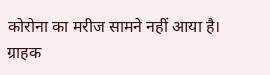कोरोना का मरीज सामने नहीं आया है।
ग्राहक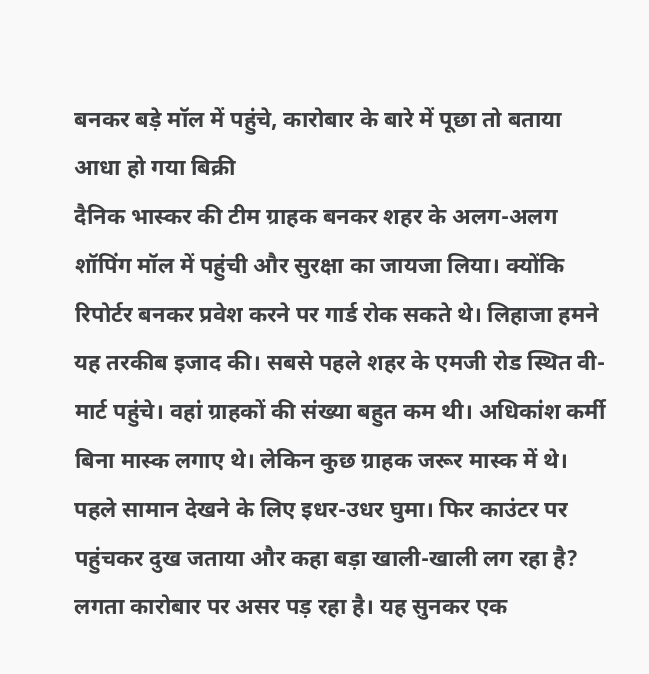बनकर बड़े मॉल में पहुंचे, कारोबार के बारे में पूछा तो बताया आधा हो गया बिक्री
दैनिक भास्कर की टीम ग्राहक बनकर शहर के अलग-अलग शॉपिंग मॉल में पहुंची और सुरक्षा का जायजा लिया। क्योंकि रिपोर्टर बनकर प्रवेश करने पर गार्ड रोक सकते थे। लिहाजा हमने यह तरकीब इजाद की। सबसे पहले शहर के एमजी रोड स्थित वी-मार्ट पहुंचे। वहां ग्राहकों की संख्या बहुत कम थी। अधिकांश कर्मी बिना मास्क लगाए थे। लेकिन कुछ ग्राहक जरूर मास्क में थे। पहले सामान देखने के लिए इधर-उधर घुमा। फिर काउंटर पर पहुंचकर दुख जताया और कहा बड़ा खाली-खाली लग रहा है? लगता कारोबार पर असर पड़ रहा है। यह सुनकर एक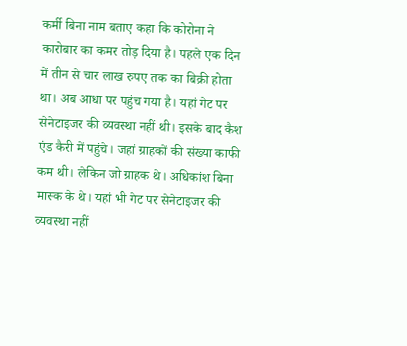कर्मी बिना नाम बताए कहा कि कोरोना ने कारोबार का कमर तोड़ दिया है। पहले एक दिन में तीन से चार लाख रुपए तक का बिक्री होता था। अब आधा पर पहुंच गया है। यहां गेट पर सेनेटाइजर की व्यवस्था नहीं थी। इसके बाद कैश एंड कैरी में पहुंचे। जहां ग्राहकों की संख्या काफी कम थी। लेकिन जो ग्राहक थे। अधिकांश बिना मास्क के थे। यहां भी गेट पर सेनेटाइजर की व्यवस्था नहीं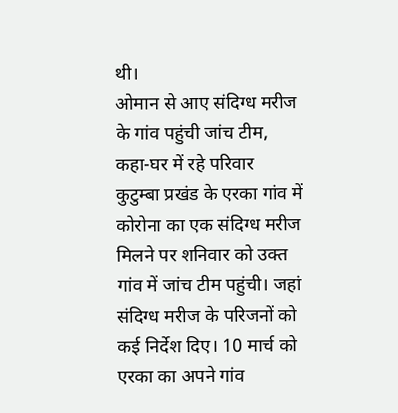थी।
ओमान से आए संदिग्ध मरीज के गांव पहुंची जांच टीम, कहा-घर में रहे परिवार
कुटुम्बा प्रखंड के एरका गांव में कोरोना का एक संदिग्ध मरीज मिलने पर शनिवार को उक्त गांव में जांच टीम पहुंची। जहां संदिग्ध मरीज के परिजनों को कई निर्देश दिए। 10 मार्च को एरका का अपने गांव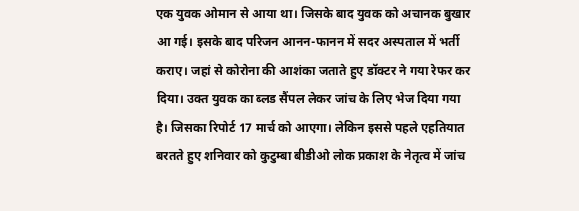एक युवक ओमान से आया था। जिसके बाद युवक को अचानक बुखार आ गई। इसके बाद परिजन आनन-फानन में सदर अस्पताल में भर्ती कराए। जहां से कोरोना की आशंका जताते हुए डॉक्टर ने गया रेफर कर दिया। उक्त युवक का ब्लड सैंपल लेकर जांच के लिए भेज दिया गया है। जिसका रिपोर्ट 17 मार्च को आएगा। लेकिन इससे पहले एहतियात बरतते हुए शनिवार को कुटुम्बा बीडीओ लोक प्रकाश के नेतृत्व में जांच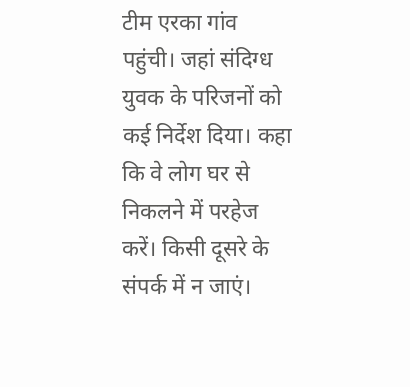टीम एरका गांव पहुंची। जहां संदिग्ध युवक के परिजनों को कई निर्देश दिया। कहा कि वे लोग घर से निकलने में परहेज करें। किसी दूसरे के संपर्क में न जाएं।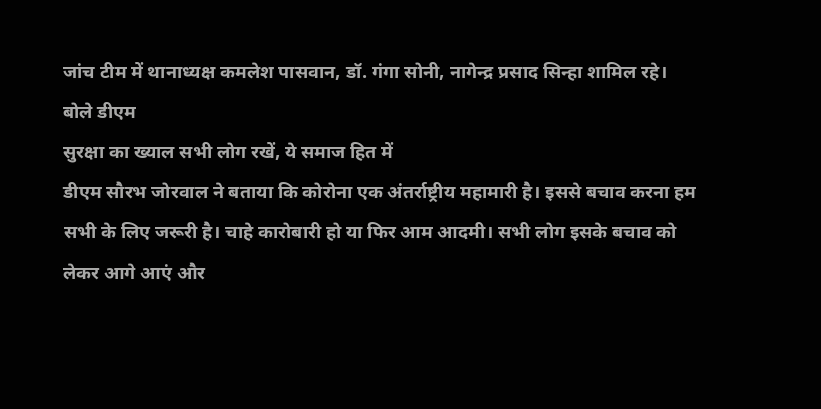जांच टीम में थानाध्यक्ष कमलेश पासवान, डॉ. गंगा सोनी, नागेन्द्र प्रसाद सिन्हा शामिल रहे।
बोले डीएम
सुरक्षा का ख्याल सभी लोग रखें, ये समाज हित में
डीएम सौरभ जोरवाल ने बताया कि कोरोना एक अंतर्राष्ट्रीय महामारी है। इससे बचाव करना हम सभी के लिए जरूरी है। चाहे कारोबारी हो या फिर आम आदमी। सभी लोग इसके बचाव को लेकर आगे आएं और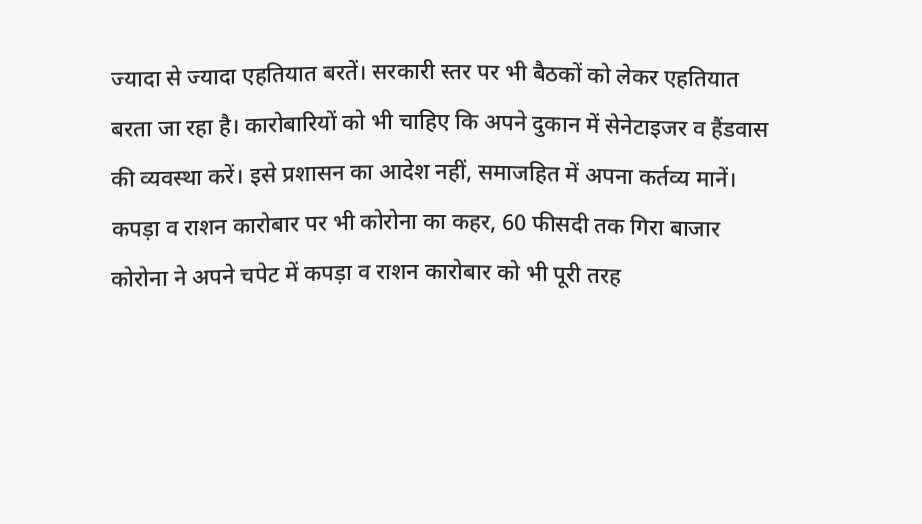ज्यादा से ज्यादा एहतियात बरतें। सरकारी स्तर पर भी बैठकों को लेकर एहतियात बरता जा रहा है। कारोबारियों को भी चाहिए कि अपने दुकान में सेनेटाइजर व हैंडवास की व्यवस्था करें। इसे प्रशासन का आदेश नहीं, समाजहित में अपना कर्तव्य मानें।
कपड़ा व राशन कारोबार पर भी कोरोना का कहर, 60 फीसदी तक गिरा बाजार
कोरोना ने अपने चपेट में कपड़ा व राशन कारोबार को भी पूरी तरह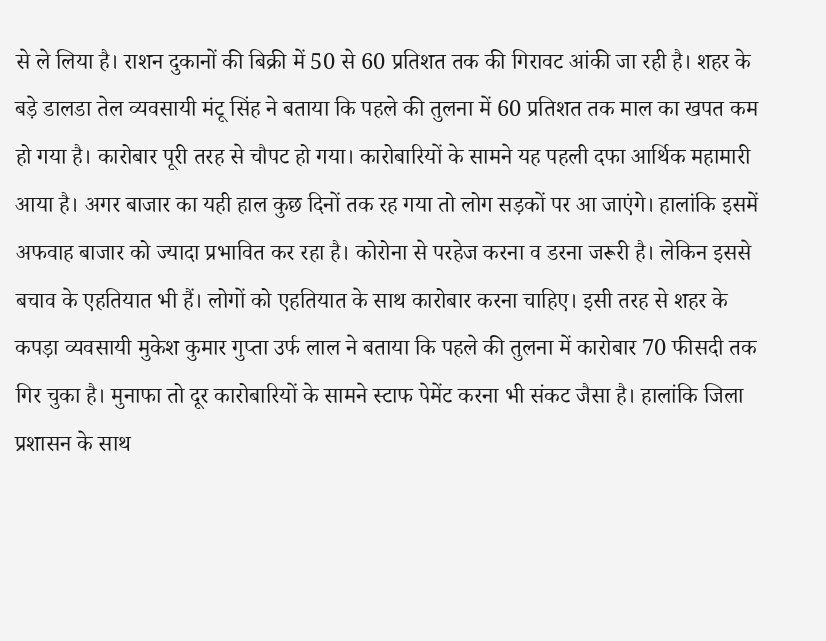से ले लिया है। राशन दुकानों की बिक्री में 50 से 60 प्रतिशत तक की गिरावट आंकी जा रही है। शहर के बड़े डालडा तेल व्यवसायी मंटू सिंह ने बताया कि पहले की तुलना में 60 प्रतिशत तक माल का खपत कम हो गया है। कारोबार पूरी तरह से चौपट हो गया। कारोबारियों के सामने यह पहली दफा आर्थिक महामारी आया है। अगर बाजार का यही हाल कुछ दिनों तक रह गया तो लोग सड़कों पर आ जाएंगे। हालांकि इसमें अफवाह बाजार को ज्यादा प्रभावित कर रहा है। कोरोना से परहेज करना व डरना जरूरी है। लेकिन इससे बचाव के एहतियात भी हैं। लोगों को एहतियात के साथ कारोबार करना चाहिए। इसी तरह से शहर के कपड़ा व्यवसायी मुकेश कुमार गुप्ता उर्फ लाल ने बताया कि पहले की तुलना में कारोबार 70 फीसदी तक गिर चुका है। मुनाफा तो दूर कारोबारियों के सामने स्टाफ पेमेंट करना भी संकट जैसा है। हालांकि जिला प्रशासन के साथ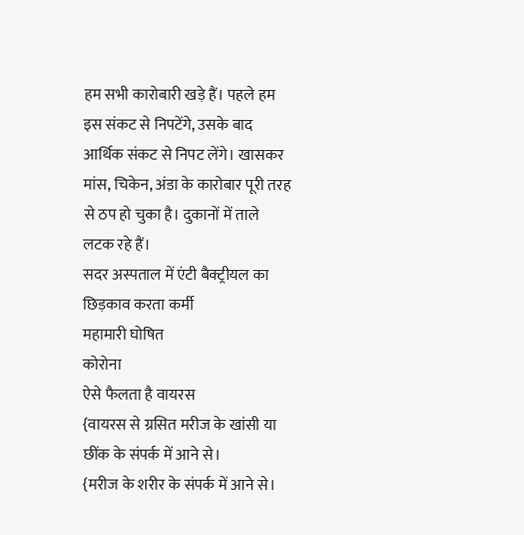हम सभी कारोबारी खड़े हैं। पहले हम इस संकट से निपटेंगे, उसके बाद आर्थिक संकट से निपट लेंगे। खासकर मांस, चिकेन, अंडा के कारोबार पूरी तरह से ठप हो चुका है। दुकानों में ताले लटक रहे हैं।
सदर अस्पताल में एंटी बैक्ट्रीयल का छिड़काव करता कर्मी
महामारी घोषित
कोरोना
ऐसे फैलता है वायरस
{वायरस से ग्रसित मरीज के खांसी या छींक के संपर्क में आने से।
{मरीज के शरीर के संपर्क में आने से।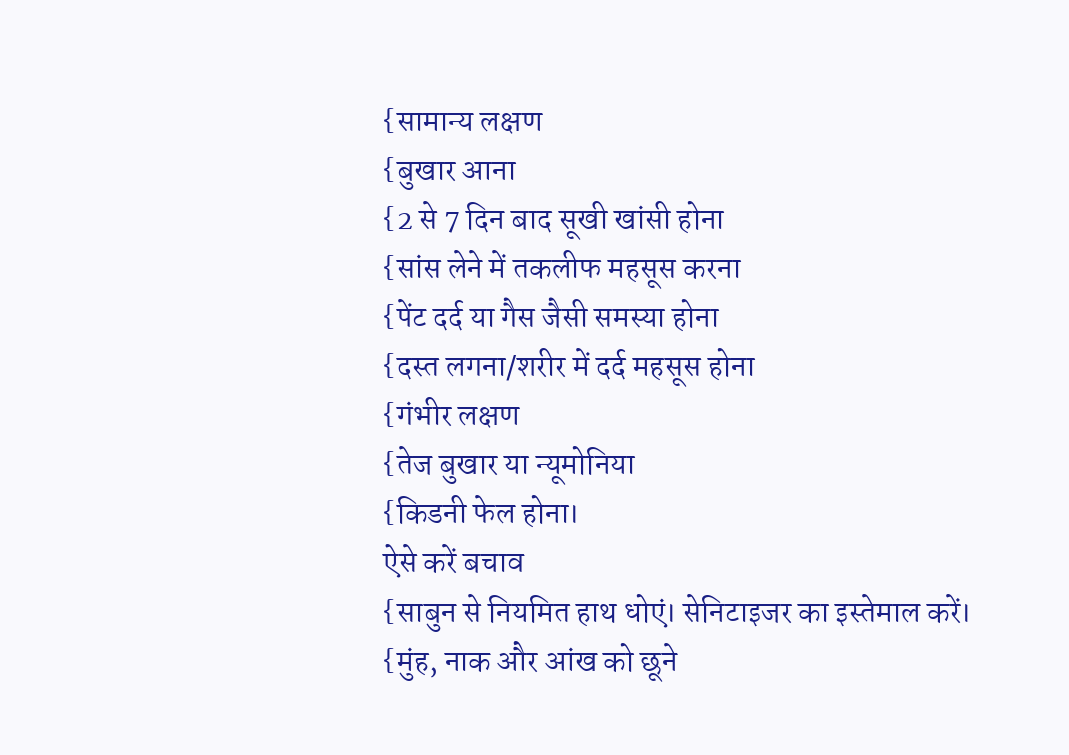{सामान्य लक्षण
{बुखार आना
{2 से 7 दिन बाद सूखी खांसी होना
{सांस लेने में तकलीफ महसूस करना
{पेंट दर्द या गैस जैसी समस्या होना
{दस्त लगना/शरीर में दर्द महसूस होना
{गंभीर लक्षण
{तेज बुखार या न्यूमोनिया
{किडनी फेल होना।
ऐसे करें बचाव
{साबुन से नियमित हाथ धोएं। सेनिटाइजर का इस्तेमाल करें।
{मुंह, नाक और आंख को छूने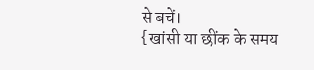से बचें।
{खांसी या छींक के समय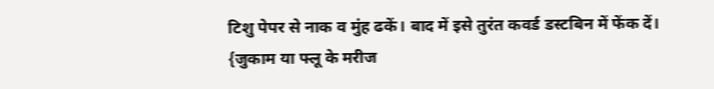टिशु पेपर से नाक व मुंह ढकें। बाद में इसे तुरंत कवर्ड डस्टबिन में फेंक दें।
{जुकाम या फ्लू के मरीज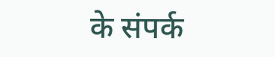के संपर्क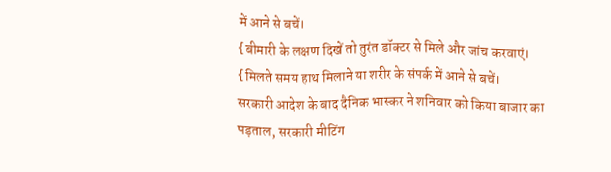में आने से बचें।
{बीमारी के लक्षण दिखें तो तुरंत डॉक्टर से मिले और जांच करवाएं।
{मिलते समय हाथ मिलाने या शरीर के संपर्क में आने से बचें।
सरकारी आदेश के बाद दैनिक भास्कर ने शनिवार को किया बाजार का पड़ताल, सरकारी मीटिंग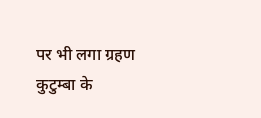पर भी लगा ग्रहण
कुटुम्बा के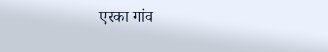एरका गांव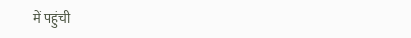में पहुंची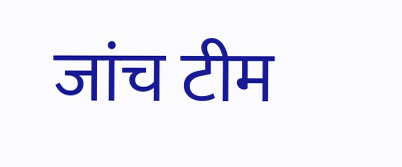जांच टीम